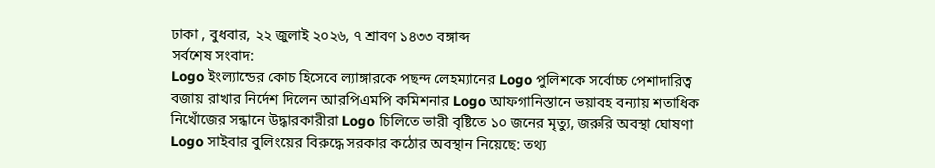ঢাকা , বুধবার, ২২ জুলাই ২০২৬, ৭ শ্রাবণ ১৪৩৩ বঙ্গাব্দ
সর্বশেষ সংবাদ:
Logo ইংল্যান্ডের কোচ হিসেবে ল্যাঙ্গারকে পছন্দ লেহম্যানের Logo পুলিশকে সর্বোচ্চ পেশাদারিত্ব বজায় রাখার নির্দেশ দিলেন আরপিএমপি কমিশনার Logo আফগানিস্তানে ভয়াবহ বন্যায় শতাধিক নিখোঁজের সন্ধানে উদ্ধারকারীরা Logo চিলিতে ভারী বৃষ্টিতে ১০ জনের মৃত্যু, জরুরি অবস্থা ঘোষণা Logo সাইবার বুলিংয়ের বিরুদ্ধে সরকার কঠোর অবস্থান নিয়েছে: তথ্য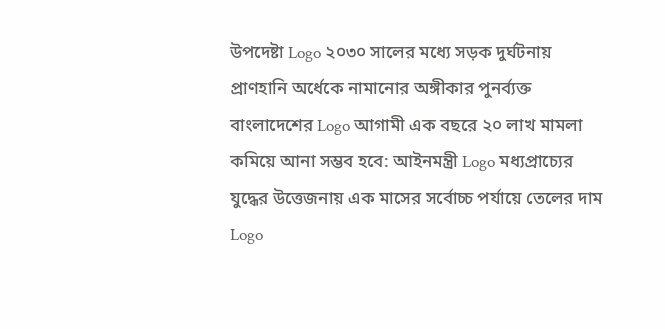উপদেষ্টা Logo ২০৩০ সালের মধ্যে সড়ক দুর্ঘটনায় প্রাণহানি অর্ধেকে নামানোর অঙ্গীকার পুনর্ব্যক্ত বাংলাদেশের Logo আগামী এক বছরে ২০ লাখ মামলা কমিয়ে আনা সম্ভব হবে: আইনমন্ত্রী Logo মধ্যপ্রাচ্যের যুদ্ধের উত্তেজনায় এক মাসের সর্বোচ্চ পর্যায়ে তেলের দাম Logo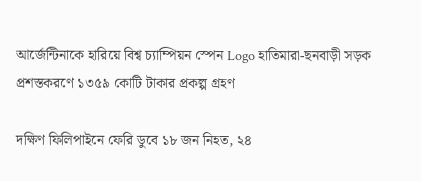আর্জেন্টিনাকে হারিয়ে বিশ্ব চ্যাম্পিয়ন স্পেন Logo হাতিমারা-ছনবাড়ী সড়ক প্রশস্তকরণে ১৩৫৯ কোটি টাকার প্রকল্প গ্রহণ

দক্ষিণ ফিলিপাইনে ফেরি ডুবে ১৮ জন নিহত, ২৪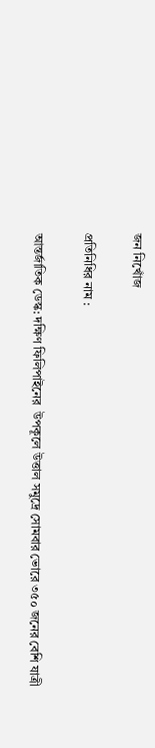জন নিখোঁজ

প্রতিনিধির নাম :

আন্তর্জাতিক ডেস্ক: দক্ষিণ ফিলিপাইনের  উপকূলে উত্তাল সমুদ্রে সোমবার ভোরে ৩৫০ জনের বেশি যাত্রী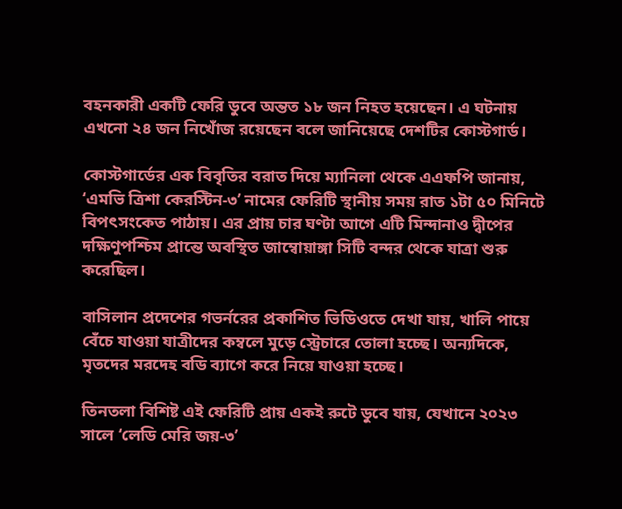বহনকারী একটি ফেরি ডুবে অন্তত ১৮ জন নিহত হয়েছেন। এ ঘটনায় এখনো ২৪ জন নিখোঁজ রয়েছেন বলে জানিয়েছে দেশটির কোস্টগার্ড।

কোস্টগার্ডের এক বিবৃতির বরাত দিয়ে ম্যানিলা থেকে এএফপি জানায়, ‘এমভি ত্রিশা কেরস্টিন-৩’ নামের ফেরিটি স্থানীয় সময় রাত ১টা ৫০ মিনিটে বিপৎসংকেত পাঠায়। এর প্রায় চার ঘণ্টা আগে এটি মিন্দানাও দ্বীপের দক্ষিণুপশ্চিম প্রান্তে অবস্থিত জাম্বোয়াঙ্গা সিটি বন্দর থেকে যাত্রা শুরু করেছিল।

বাসিলান প্রদেশের গভর্নরের প্রকাশিত ভিডিওতে দেখা যায়, খালি পায়ে বেঁচে যাওয়া যাত্রীদের কম্বলে মুড়ে স্ট্রেচারে তোলা হচ্ছে। অন্যদিকে, মৃতদের মরদেহ বডি ব্যাগে করে নিয়ে যাওয়া হচ্ছে।

তিনতলা বিশিষ্ট এই ফেরিটি প্রায় একই রুটে ডুবে যায়, যেখানে ২০২৩ সালে ‘লেডি মেরি জয়-৩’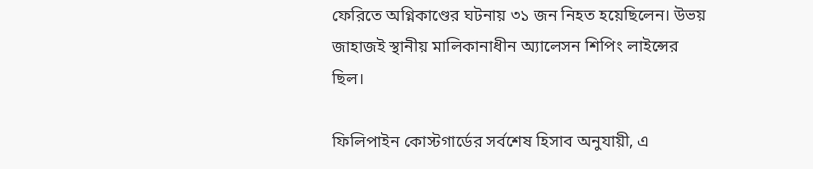ফেরিতে অগ্নিকাণ্ডের ঘটনায় ৩১ জন নিহত হয়েছিলেন। উভয় জাহাজই স্থানীয় মালিকানাধীন অ্যালেসন শিপিং লাইন্সের ছিল।

ফিলিপাইন কোস্টগার্ডের সর্বশেষ হিসাব অনুযায়ী, এ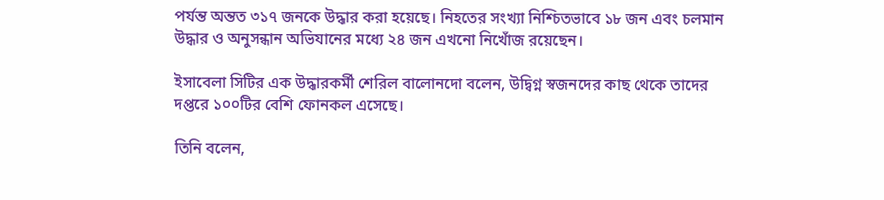পর্যন্ত অন্তত ৩১৭ জনকে উদ্ধার করা হয়েছে। নিহতের সংখ্যা নিশ্চিতভাবে ১৮ জন এবং চলমান উদ্ধার ও অনুসন্ধান অভিযানের মধ্যে ২৪ জন এখনো নিখোঁজ রয়েছেন।

ইসাবেলা সিটির এক উদ্ধারকর্মী শেরিল বালোনদো বলেন, উদ্বিগ্ন স্বজনদের কাছ থেকে তাদের দপ্তরে ১০০টির বেশি ফোনকল এসেছে।

তিনি বলেন,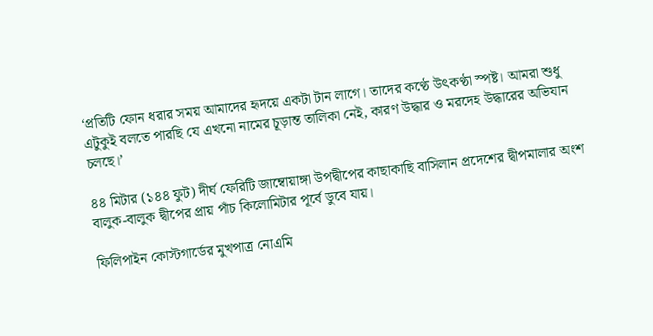‘প্রতিটি ফোন ধরার সময় আমাদের হৃদয়ে একটা টান লাগে। তাদের কণ্ঠে উৎকণ্ঠা স্পষ্ট। আমরা শুধু এটুকুই বলতে পারছি যে এখনো নামের চূড়ান্ত তালিকা নেই, কারণ উদ্ধার ও মরদেহ উদ্ধারের অভিযান চলছে।’

৪৪ মিটার (১৪৪ ফুট) দীর্ঘ ফেরিটি জাম্বোয়াঙ্গা উপদ্বীপের কাছাকাছি বাসিলান প্রদেশের দ্বীপমালার অংশ বালুক-বালুক দ্বীপের প্রায় পাঁচ কিলোমিটার পূর্বে ডুবে যায়।

ফিলিপাইন কোস্টগার্ডের মুখপাত্র নোএমি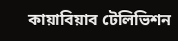কায়াবিয়াব টেলিভিশন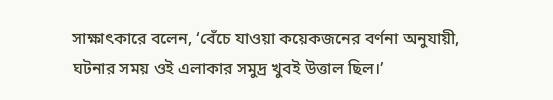সাক্ষাৎকারে বলেন, ‘বেঁচে যাওয়া কয়েকজনের বর্ণনা অনুযায়ী, ঘটনার সময় ওই এলাকার সমুদ্র খুবই উত্তাল ছিল।’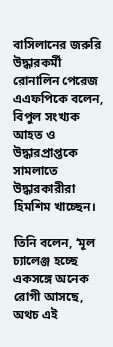বাসিলানের জরুরি উদ্ধারকর্মী রোনালিন পেরেজ এএফপিকে বলেন, বিপুল সংখ্যক আহত ও উদ্ধারপ্রাপ্তকে সামলাতে উদ্ধারকারীরা হিমশিম খাচ্ছেন।

তিনি বলেন, ‘মূল চ্যালেঞ্জ হচ্ছে একসঙ্গে অনেক রোগী আসছে, অথচ এই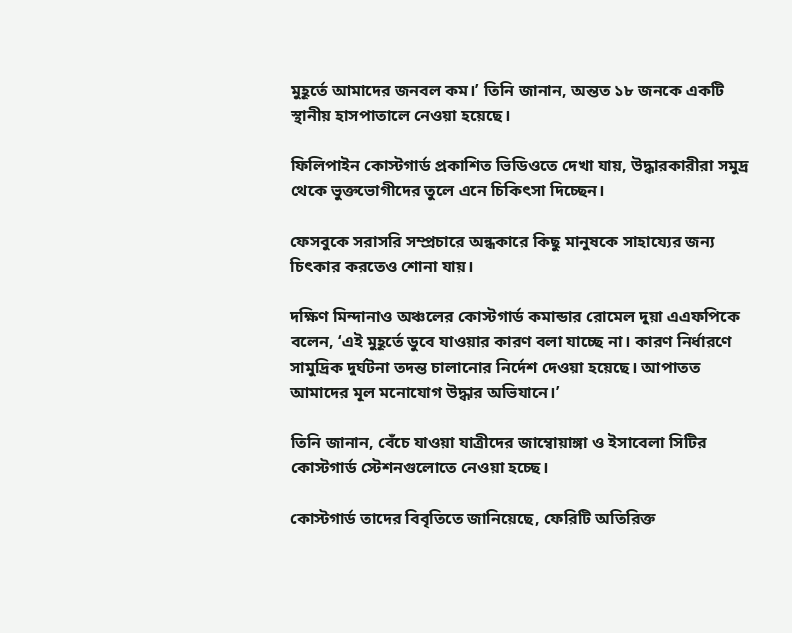মুহূর্তে আমাদের জনবল কম।’ তিনি জানান, অন্তত ১৮ জনকে একটি স্থানীয় হাসপাতালে নেওয়া হয়েছে।

ফিলিপাইন কোস্টগার্ড প্রকাশিত ভিডিওতে দেখা যায়, উদ্ধারকারীরা সমুদ্র থেকে ভুক্তভোগীদের তুলে এনে চিকিৎসা দিচ্ছেন।

ফেসবুকে সরাসরি সম্প্রচারে অন্ধকারে কিছু মানুষকে সাহায্যের জন্য চিৎকার করতেও শোনা যায়।

দক্ষিণ মিন্দানাও অঞ্চলের কোস্টগার্ড কমান্ডার রোমেল দুয়া এএফপিকে বলেন, ‘এই মুহূর্তে ডুবে যাওয়ার কারণ বলা যাচ্ছে না। কারণ নির্ধারণে সামুদ্রিক দুর্ঘটনা তদন্ত চালানোর নির্দেশ দেওয়া হয়েছে। আপাতত আমাদের মূল মনোযোগ উদ্ধার অভিযানে।’

তিনি জানান, বেঁচে যাওয়া যাত্রীদের জাম্বোয়াঙ্গা ও ইসাবেলা সিটির কোস্টগার্ড স্টেশনগুলোতে নেওয়া হচ্ছে।

কোস্টগার্ড তাদের বিবৃতিতে জানিয়েছে, ফেরিটি অতিরিক্ত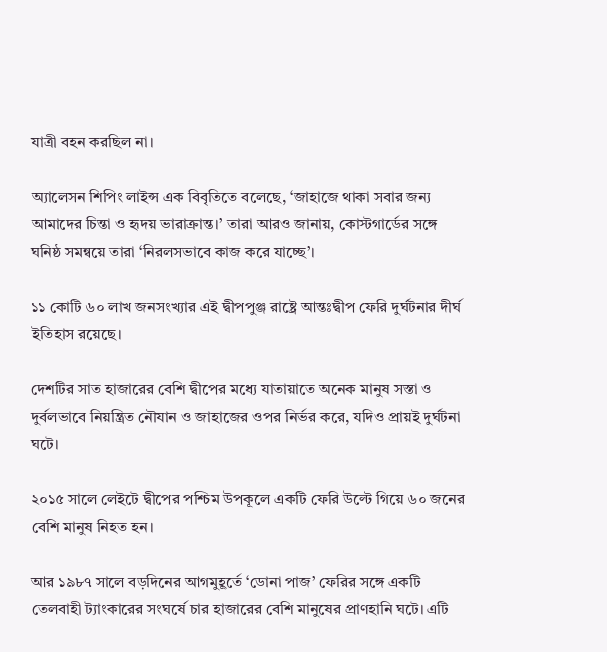যাত্রী বহন করছিল না।

অ্যালেসন শিপিং লাইন্স এক বিবৃতিতে বলেছে, ‘জাহাজে থাকা সবার জন্য আমাদের চিন্তা ও হৃদয় ভারাক্রান্ত।’ তারা আরও জানায়, কোস্টগার্ডের সঙ্গে ঘনিষ্ঠ সমন্বয়ে তারা ‘নিরলসভাবে কাজ করে যাচ্ছে’।

১১ কোটি ৬০ লাখ জনসংখ্যার এই দ্বীপপুঞ্জ রাষ্ট্রে আন্তঃদ্বীপ ফেরি দুর্ঘটনার দীর্ঘ ইতিহাস রয়েছে।

দেশটির সাত হাজারের বেশি দ্বীপের মধ্যে যাতায়াতে অনেক মানুষ সস্তা ও দুর্বলভাবে নিয়ন্ত্রিত নৌযান ও জাহাজের ওপর নির্ভর করে, যদিও প্রায়ই দুর্ঘটনা ঘটে।

২০১৫ সালে লেইটে দ্বীপের পশ্চিম উপকূলে একটি ফেরি উল্টে গিয়ে ৬০ জনের বেশি মানুষ নিহত হন।

আর ১৯৮৭ সালে বড়দিনের আগমুহূর্তে ‘ডোনা পাজ’ ফেরির সঙ্গে একটি তেলবাহী ট্যাংকারের সংঘর্ষে চার হাজারের বেশি মানুষের প্রাণহানি ঘটে। এটি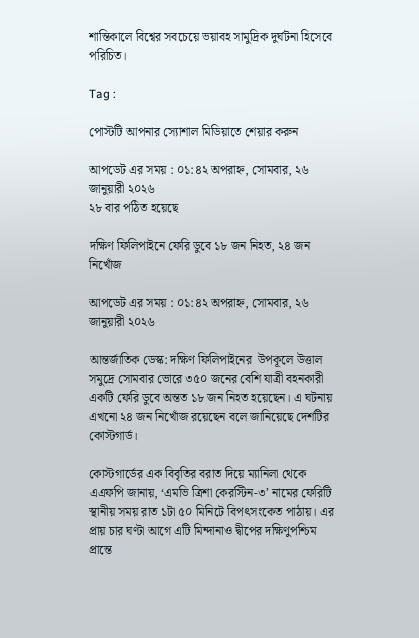শান্তিকালে বিশ্বের সবচেয়ে ভয়াবহ সামুদ্রিক দুর্ঘটনা হিসেবে পরিচিত।

Tag :

পোস্টটি আপনার স্যোশাল মিডিয়াতে শেয়ার করুন

আপডেট এর সময় : ০১:৪২ অপরাহ্ন, সোমবার, ২৬ জানুয়ারী ২০২৬
২৮ বার পঠিত হয়েছে

দক্ষিণ ফিলিপাইনে ফেরি ডুবে ১৮ জন নিহত, ২৪ জন নিখোঁজ

আপডেট এর সময় : ০১:৪২ অপরাহ্ন, সোমবার, ২৬ জানুয়ারী ২০২৬

আন্তর্জাতিক ডেস্ক: দক্ষিণ ফিলিপাইনের  উপকূলে উত্তাল সমুদ্রে সোমবার ভোরে ৩৫০ জনের বেশি যাত্রী বহনকারী একটি ফেরি ডুবে অন্তত ১৮ জন নিহত হয়েছেন। এ ঘটনায় এখনো ২৪ জন নিখোঁজ রয়েছেন বলে জানিয়েছে দেশটির কোস্টগার্ড।

কোস্টগার্ডের এক বিবৃতির বরাত দিয়ে ম্যানিলা থেকে এএফপি জানায়, ‘এমভি ত্রিশা কেরস্টিন-৩’ নামের ফেরিটি স্থানীয় সময় রাত ১টা ৫০ মিনিটে বিপৎসংকেত পাঠায়। এর প্রায় চার ঘণ্টা আগে এটি মিন্দানাও দ্বীপের দক্ষিণুপশ্চিম প্রান্তে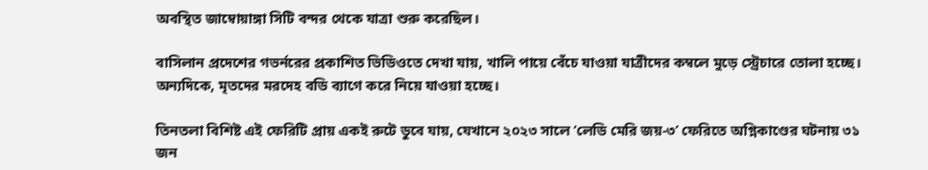অবস্থিত জাম্বোয়াঙ্গা সিটি বন্দর থেকে যাত্রা শুরু করেছিল।

বাসিলান প্রদেশের গভর্নরের প্রকাশিত ভিডিওতে দেখা যায়, খালি পায়ে বেঁচে যাওয়া যাত্রীদের কম্বলে মুড়ে স্ট্রেচারে তোলা হচ্ছে। অন্যদিকে, মৃতদের মরদেহ বডি ব্যাগে করে নিয়ে যাওয়া হচ্ছে।

তিনতলা বিশিষ্ট এই ফেরিটি প্রায় একই রুটে ডুবে যায়, যেখানে ২০২৩ সালে ‘লেডি মেরি জয়-৩’ ফেরিতে অগ্নিকাণ্ডের ঘটনায় ৩১ জন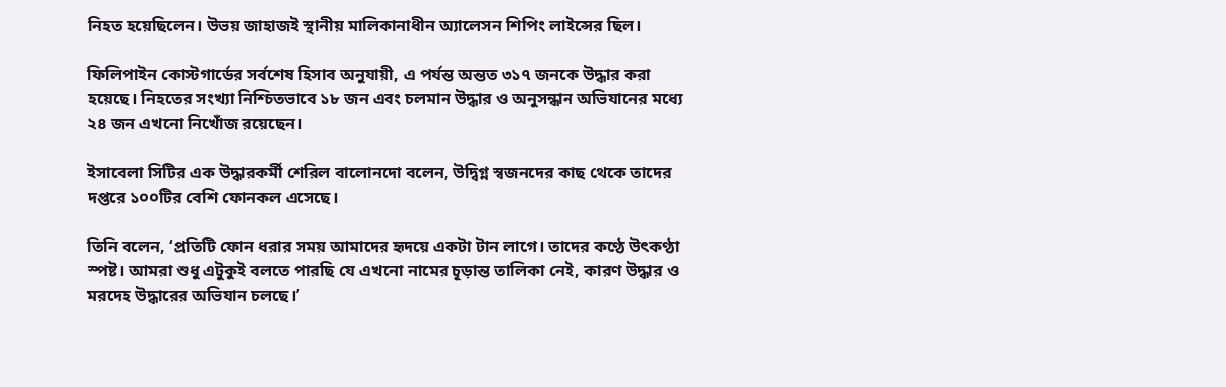নিহত হয়েছিলেন। উভয় জাহাজই স্থানীয় মালিকানাধীন অ্যালেসন শিপিং লাইন্সের ছিল।

ফিলিপাইন কোস্টগার্ডের সর্বশেষ হিসাব অনুযায়ী, এ পর্যন্ত অন্তত ৩১৭ জনকে উদ্ধার করা হয়েছে। নিহতের সংখ্যা নিশ্চিতভাবে ১৮ জন এবং চলমান উদ্ধার ও অনুসন্ধান অভিযানের মধ্যে ২৪ জন এখনো নিখোঁজ রয়েছেন।

ইসাবেলা সিটির এক উদ্ধারকর্মী শেরিল বালোনদো বলেন, উদ্বিগ্ন স্বজনদের কাছ থেকে তাদের দপ্তরে ১০০টির বেশি ফোনকল এসেছে।

তিনি বলেন, ‘প্রতিটি ফোন ধরার সময় আমাদের হৃদয়ে একটা টান লাগে। তাদের কণ্ঠে উৎকণ্ঠা স্পষ্ট। আমরা শুধু এটুকুই বলতে পারছি যে এখনো নামের চূড়ান্ত তালিকা নেই, কারণ উদ্ধার ও মরদেহ উদ্ধারের অভিযান চলছে।’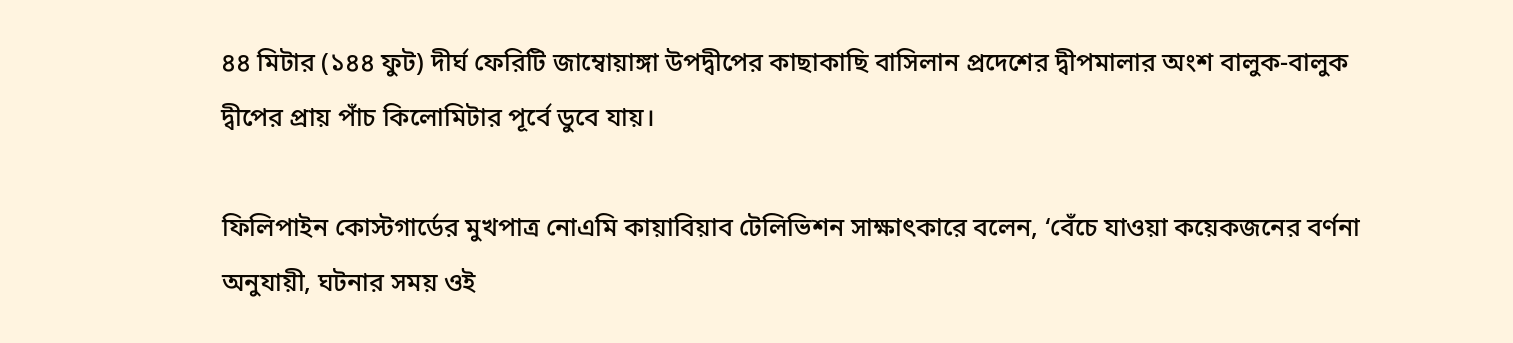৪৪ মিটার (১৪৪ ফুট) দীর্ঘ ফেরিটি জাম্বোয়াঙ্গা উপদ্বীপের কাছাকাছি বাসিলান প্রদেশের দ্বীপমালার অংশ বালুক-বালুক দ্বীপের প্রায় পাঁচ কিলোমিটার পূর্বে ডুবে যায়।

ফিলিপাইন কোস্টগার্ডের মুখপাত্র নোএমি কায়াবিয়াব টেলিভিশন সাক্ষাৎকারে বলেন, ‘বেঁচে যাওয়া কয়েকজনের বর্ণনা অনুযায়ী, ঘটনার সময় ওই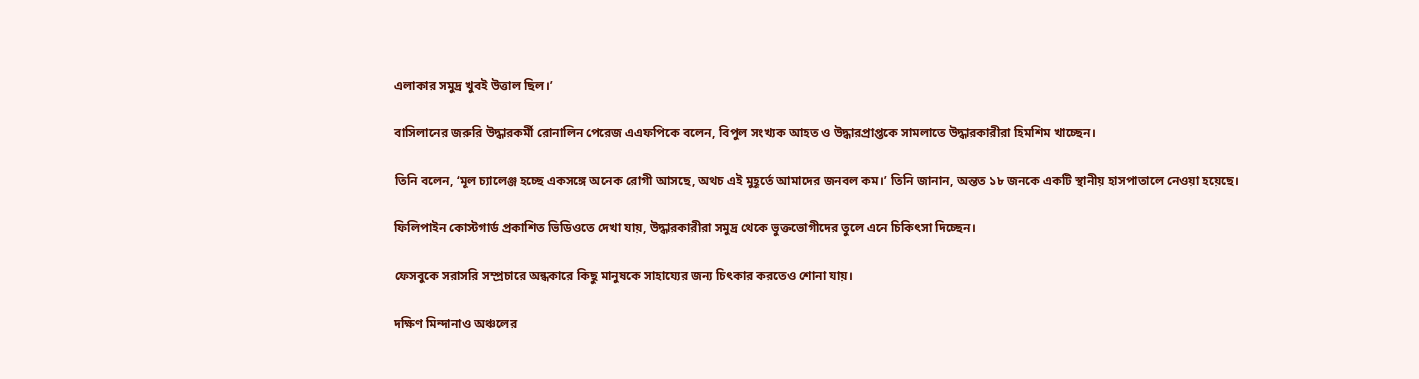এলাকার সমুদ্র খুবই উত্তাল ছিল।’

বাসিলানের জরুরি উদ্ধারকর্মী রোনালিন পেরেজ এএফপিকে বলেন, বিপুল সংখ্যক আহত ও উদ্ধারপ্রাপ্তকে সামলাতে উদ্ধারকারীরা হিমশিম খাচ্ছেন।

তিনি বলেন, ‘মূল চ্যালেঞ্জ হচ্ছে একসঙ্গে অনেক রোগী আসছে, অথচ এই মুহূর্তে আমাদের জনবল কম।’ তিনি জানান, অন্তত ১৮ জনকে একটি স্থানীয় হাসপাতালে নেওয়া হয়েছে।

ফিলিপাইন কোস্টগার্ড প্রকাশিত ভিডিওতে দেখা যায়, উদ্ধারকারীরা সমুদ্র থেকে ভুক্তভোগীদের তুলে এনে চিকিৎসা দিচ্ছেন।

ফেসবুকে সরাসরি সম্প্রচারে অন্ধকারে কিছু মানুষকে সাহায্যের জন্য চিৎকার করতেও শোনা যায়।

দক্ষিণ মিন্দানাও অঞ্চলের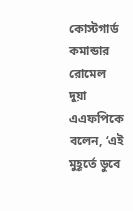কোস্টগার্ড কমান্ডার রোমেল দুয়া এএফপিকে বলেন, ‘এই মুহূর্তে ডুবে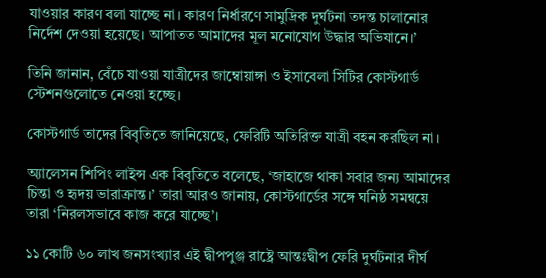যাওয়ার কারণ বলা যাচ্ছে না। কারণ নির্ধারণে সামুদ্রিক দুর্ঘটনা তদন্ত চালানোর নির্দেশ দেওয়া হয়েছে। আপাতত আমাদের মূল মনোযোগ উদ্ধার অভিযানে।’

তিনি জানান, বেঁচে যাওয়া যাত্রীদের জাম্বোয়াঙ্গা ও ইসাবেলা সিটির কোস্টগার্ড স্টেশনগুলোতে নেওয়া হচ্ছে।

কোস্টগার্ড তাদের বিবৃতিতে জানিয়েছে, ফেরিটি অতিরিক্ত যাত্রী বহন করছিল না।

অ্যালেসন শিপিং লাইন্স এক বিবৃতিতে বলেছে, ‘জাহাজে থাকা সবার জন্য আমাদের চিন্তা ও হৃদয় ভারাক্রান্ত।’ তারা আরও জানায়, কোস্টগার্ডের সঙ্গে ঘনিষ্ঠ সমন্বয়ে তারা ‘নিরলসভাবে কাজ করে যাচ্ছে’।

১১ কোটি ৬০ লাখ জনসংখ্যার এই দ্বীপপুঞ্জ রাষ্ট্রে আন্তঃদ্বীপ ফেরি দুর্ঘটনার দীর্ঘ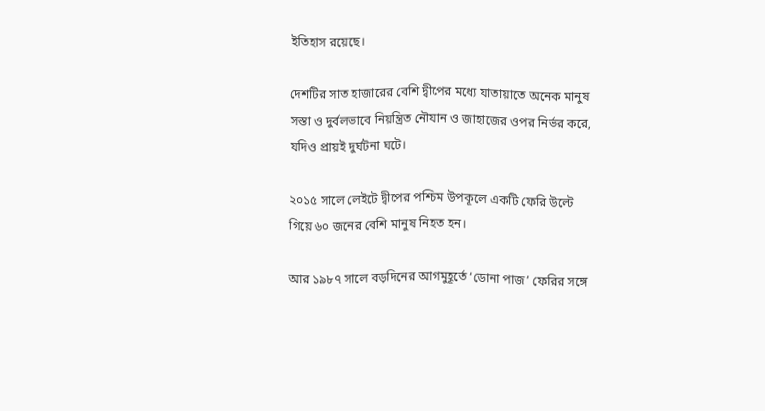ইতিহাস রয়েছে।

দেশটির সাত হাজারের বেশি দ্বীপের মধ্যে যাতায়াতে অনেক মানুষ সস্তা ও দুর্বলভাবে নিয়ন্ত্রিত নৌযান ও জাহাজের ওপর নির্ভর করে, যদিও প্রায়ই দুর্ঘটনা ঘটে।

২০১৫ সালে লেইটে দ্বীপের পশ্চিম উপকূলে একটি ফেরি উল্টে গিয়ে ৬০ জনের বেশি মানুষ নিহত হন।

আর ১৯৮৭ সালে বড়দিনের আগমুহূর্তে ‘ডোনা পাজ’ ফেরির সঙ্গে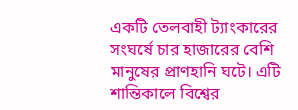একটি তেলবাহী ট্যাংকারের সংঘর্ষে চার হাজারের বেশি মানুষের প্রাণহানি ঘটে। এটি শান্তিকালে বিশ্বের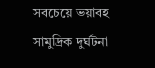সবচেয়ে ভয়াবহ সামুদ্রিক দুর্ঘটনা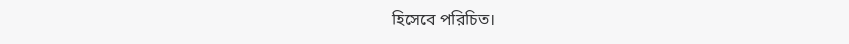হিসেবে পরিচিত।